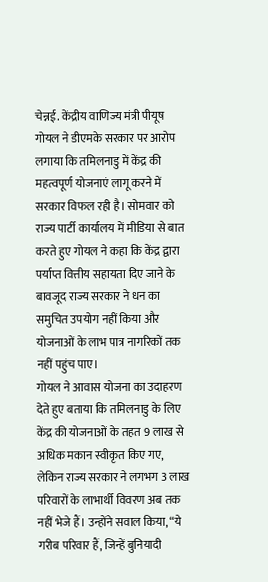चेन्नई. केंद्रीय वाणिज्य मंत्री पीयूष गोयल ने डीएमके सरकार पर आरोप लगाया कि तमिलनाडु में केंद्र की महत्वपूर्ण योजनाएं लागू करने में सरकार विफल रही है। सोमवार को राज्य पार्टी कार्यालय में मीडिया से बात करते हुए गोयल ने कहा कि केंद्र द्वारा पर्याप्त वित्तीय सहायता दिए जाने के बावजूद राज्य सरकार ने धन का समुचित उपयोग नहीं किया और योजनाओं के लाभ पात्र नागरिकों तक नहीं पहुंच पाए।
गोयल ने आवास योजना का उदाहरण देते हुए बताया कि तमिलनाडु के लिए केंद्र की योजनाओं के तहत 9 लाख से अधिक मकान स्वीकृत किए गए, लेकिन राज्य सरकार ने लगभग 3 लाख परिवारों के लाभार्थी विवरण अब तक नहीं भेजे हैं। उन्होंने सवाल किया, “ये गरीब परिवार हैं, जिन्हें बुनियादी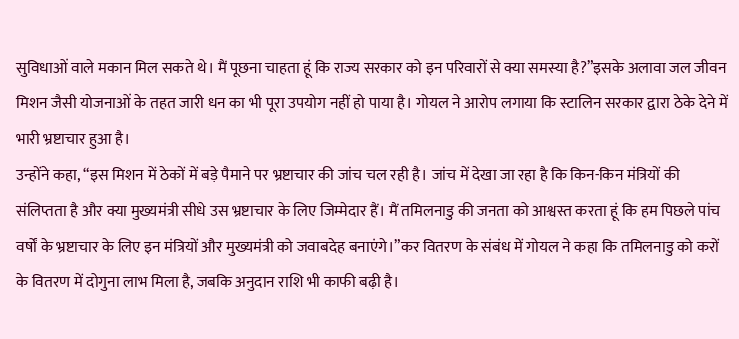सुविधाओं वाले मकान मिल सकते थे। मैं पूछना चाहता हूं कि राज्य सरकार को इन परिवारों से क्या समस्या है?”इसके अलावा जल जीवन मिशन जैसी योजनाओं के तहत जारी धन का भी पूरा उपयोग नहीं हो पाया है। गोयल ने आरोप लगाया कि स्टालिन सरकार द्वारा ठेके देने में भारी भ्रष्टाचार हुआ है।
उन्होंने कहा, “इस मिशन में ठेकों में बड़े पैमाने पर भ्रष्टाचार की जांच चल रही है। जांच में देखा जा रहा है कि किन-किन मंत्रियों की संलिप्तता है और क्या मुख्यमंत्री सीधे उस भ्रष्टाचार के लिए जिम्मेदार हैं। मैं तमिलनाडु की जनता को आश्वस्त करता हूं कि हम पिछले पांच वर्षों के भ्रष्टाचार के लिए इन मंत्रियों और मुख्यमंत्री को जवाबदेह बनाएंगे।”कर वितरण के संबंध में गोयल ने कहा कि तमिलनाडु को करों के वितरण में दोगुना लाभ मिला है, जबकि अनुदान राशि भी काफी बढ़ी है।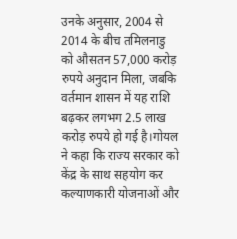उनके अनुसार, 2004 से 2014 के बीच तमिलनाडु को औसतन 57,000 करोड़ रुपये अनुदान मिला, जबकि वर्तमान शासन में यह राशि बढ़कर लगभग 2.5 लाख करोड़ रुपये हो गई है।गोयल ने कहा कि राज्य सरकार को केंद्र के साथ सहयोग कर कल्याणकारी योजनाओं और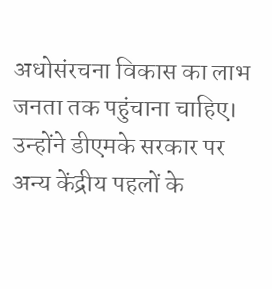अधोसंरचना विकास का लाभ जनता तक पहुंचाना चाहिए। उन्होंने डीएमके सरकार पर अन्य केंद्रीय पहलों के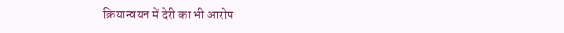क्रियान्वयन में देरी का भी आरोप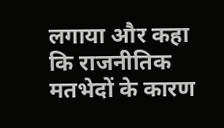लगाया और कहा कि राजनीतिक मतभेदों के कारण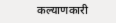कल्याणकारी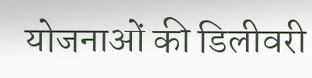योजनाओं की डिलीवरी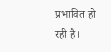प्रभावित हो रही है।